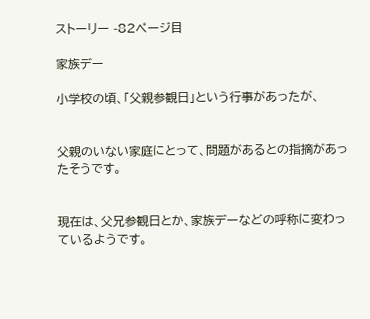ストーリー -82ページ目

家族デー

小学校の頃、「父親参観日」という行事があったが、


父親のいない家庭にとって、問題があるとの指摘があったそうです。


現在は、父兄参観日とか、家族デーなどの呼称に変わっているようです。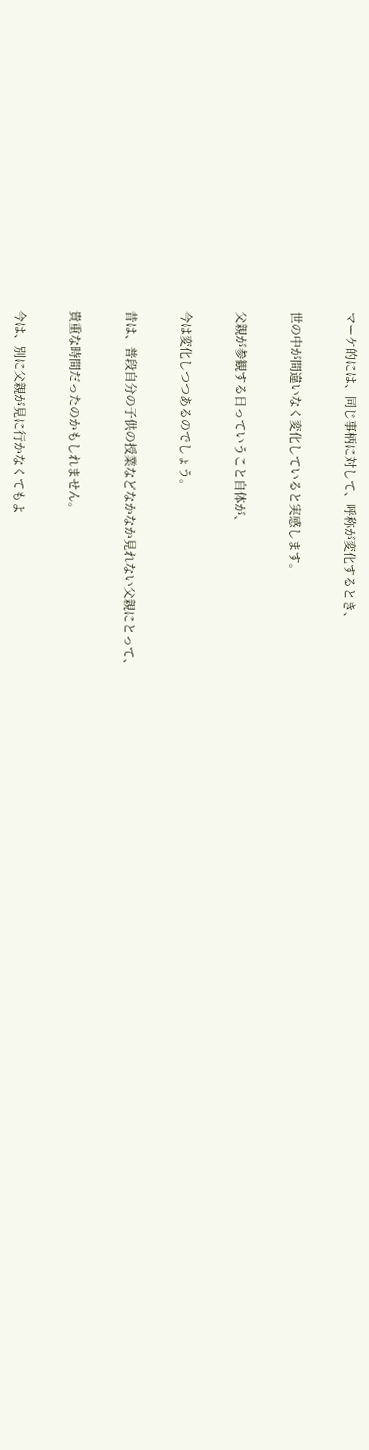マーケ的には、同じ事柄に対して、呼称が変化するとき、


世の中が間違いなく変化していると実感します。


父親が参観する日っていうこと自体が、


今は変化しつつあるのでしょう。


昔は、普段自分の子供の授業などなかなか見れない父親にとって、


貴重な時間だったのかもしれません。


今は、別に父親が見に行かなくてもよ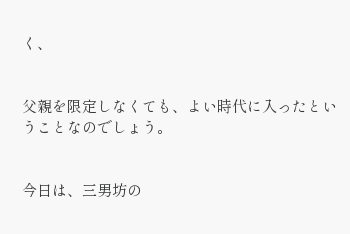く、


父親を限定しなくても、よい時代に入ったということなのでしょう。


今日は、三男坊の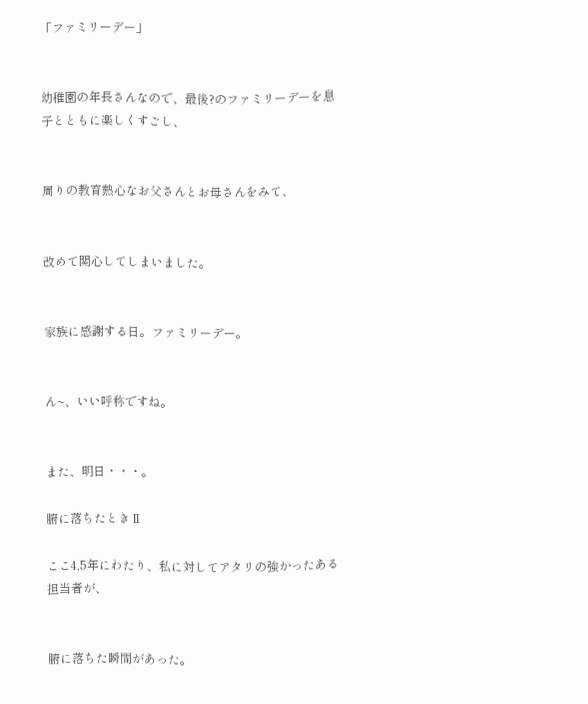「ファミリーデー」


幼稚園の年長さんなので、最後?のファミリーデーを息子とともに楽しくすごし、


周りの教育熱心なお父さんとお母さんをみて、


改めて関心してしまいました。


家族に感謝する日。ファミリーデー。


ん~、いい呼称ですね。


また、明日・・・。

腑に落ちたときⅡ

ここ4,5年にわたり、私に対してアタリの強かったある担当者が、


腑に落ちた瞬間があった。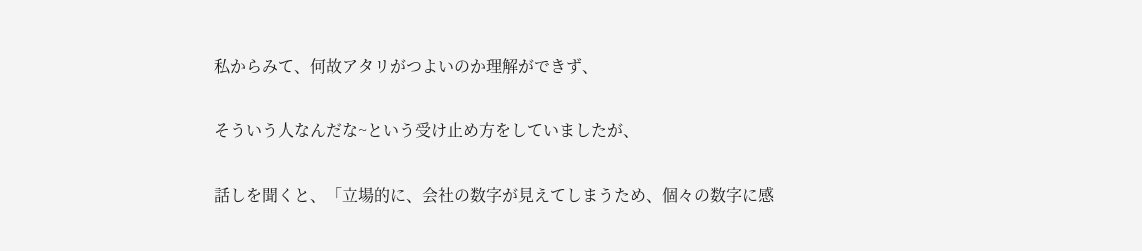私からみて、何故アタリがつよいのか理解ができず、


そういう人なんだな~という受け止め方をしていましたが、


話しを聞くと、「立場的に、会社の数字が見えてしまうため、個々の数字に感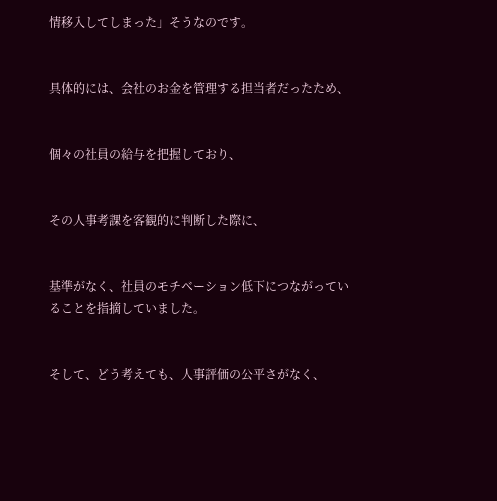情移入してしまった」そうなのです。


具体的には、会社のお金を管理する担当者だったため、


個々の社員の給与を把握しており、


その人事考課を客観的に判断した際に、


基準がなく、社員のモチベーション低下につながっていることを指摘していました。


そして、どう考えても、人事評価の公平さがなく、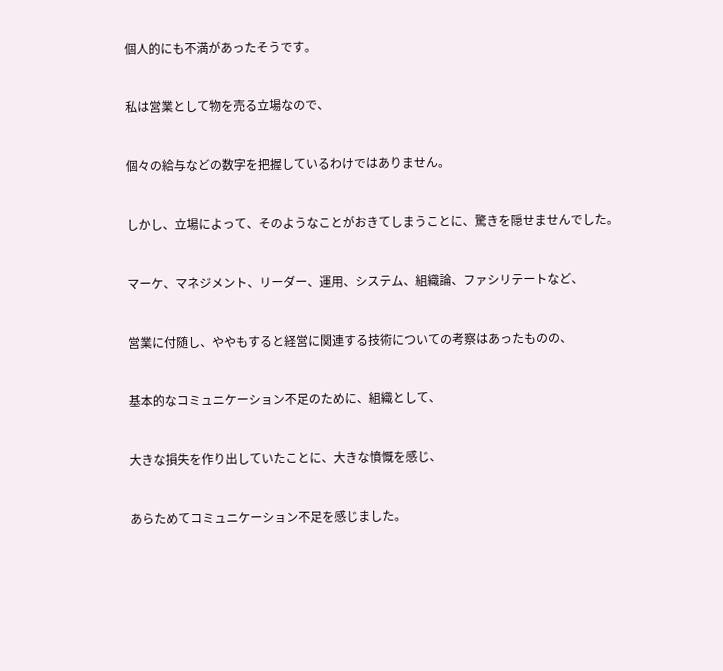個人的にも不満があったそうです。


私は営業として物を売る立場なので、


個々の給与などの数字を把握しているわけではありません。


しかし、立場によって、そのようなことがおきてしまうことに、驚きを隠せませんでした。


マーケ、マネジメント、リーダー、運用、システム、組織論、ファシリテートなど、


営業に付随し、ややもすると経営に関連する技術についての考察はあったものの、


基本的なコミュニケーション不足のために、組織として、


大きな損失を作り出していたことに、大きな憤慨を感じ、


あらためてコミュニケーション不足を感じました。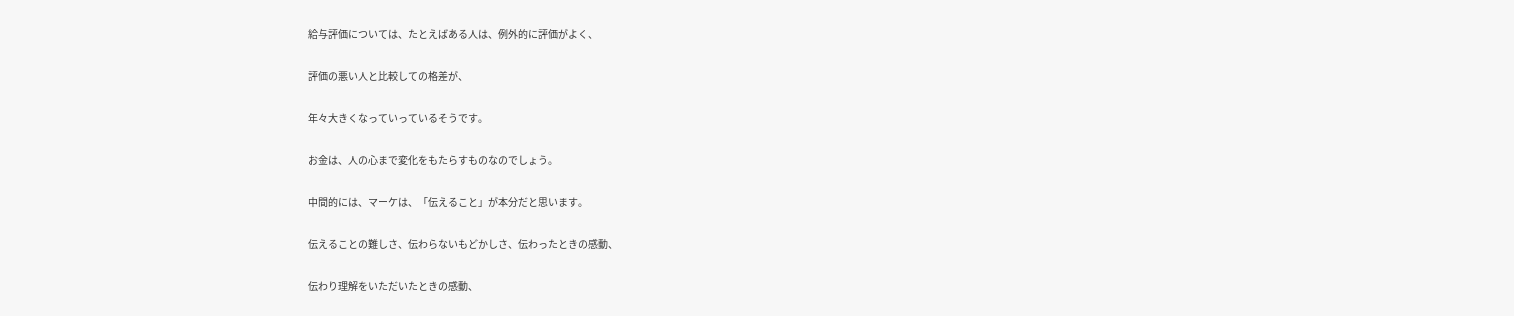給与評価については、たとえばある人は、例外的に評価がよく、


評価の悪い人と比較しての格差が、


年々大きくなっていっているそうです。


お金は、人の心まで変化をもたらすものなのでしょう。


中間的には、マーケは、「伝えること」が本分だと思います。


伝えることの難しさ、伝わらないもどかしさ、伝わったときの感動、


伝わり理解をいただいたときの感動、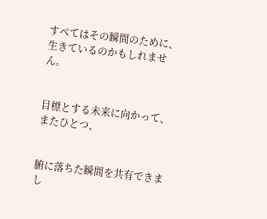すべてはその瞬間のために、生きているのかもしれません。


目標とする未来に向かって、またひとつ、


腑に落ちた瞬間を共有できまし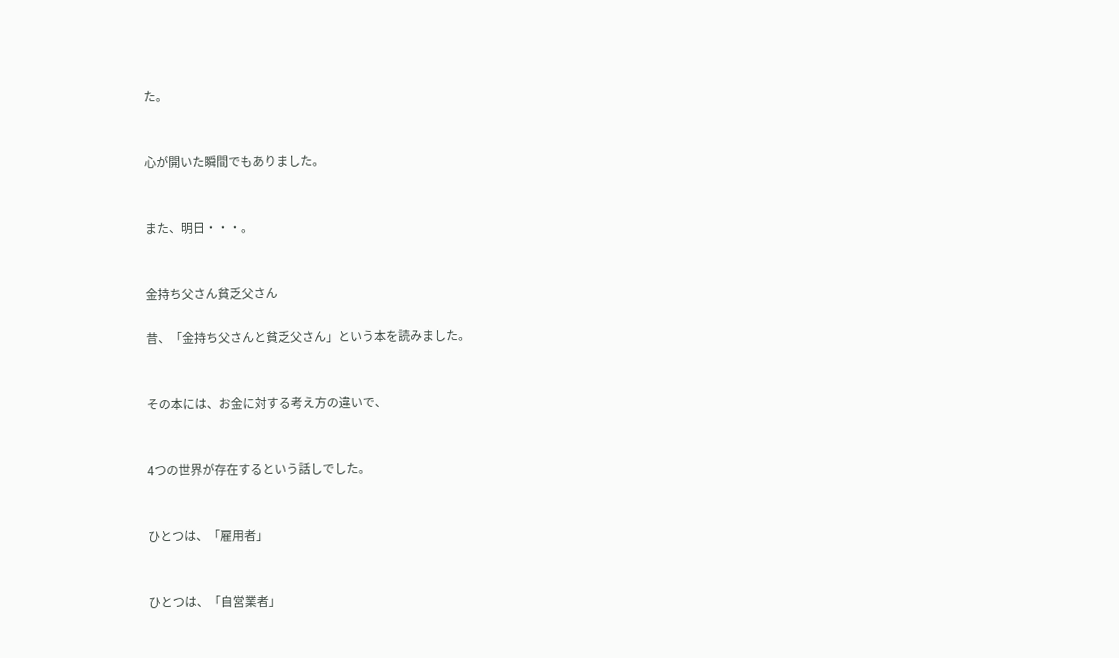た。


心が開いた瞬間でもありました。


また、明日・・・。


金持ち父さん貧乏父さん

昔、「金持ち父さんと貧乏父さん」という本を読みました。


その本には、お金に対する考え方の違いで、


4つの世界が存在するという話しでした。


ひとつは、「雇用者」


ひとつは、「自営業者」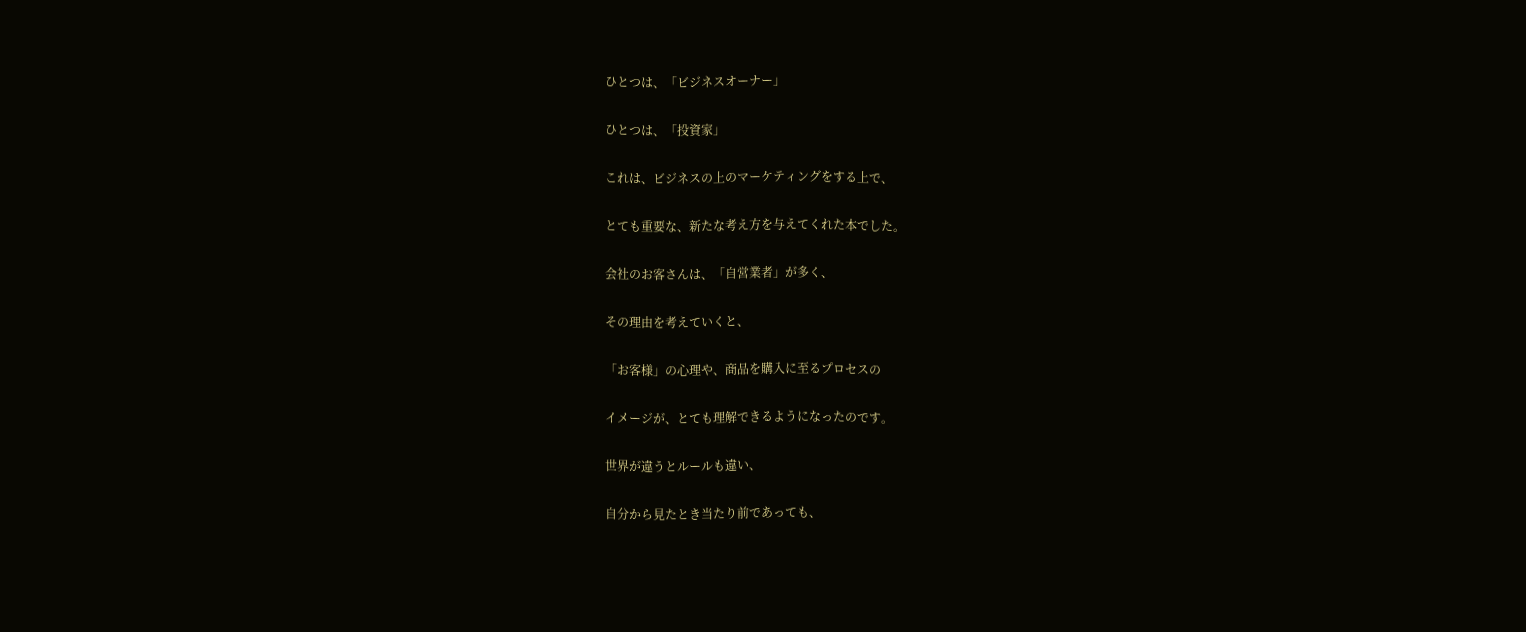ひとつは、「ビジネスオーナー」


ひとつは、「投資家」


これは、ビジネスの上のマーケティングをする上で、


とても重要な、新たな考え方を与えてくれた本でした。


会社のお客さんは、「自営業者」が多く、


その理由を考えていくと、


「お客様」の心理や、商品を購入に至るプロセスの


イメージが、とても理解できるようになったのです。


世界が違うとルールも違い、


自分から見たとき当たり前であっても、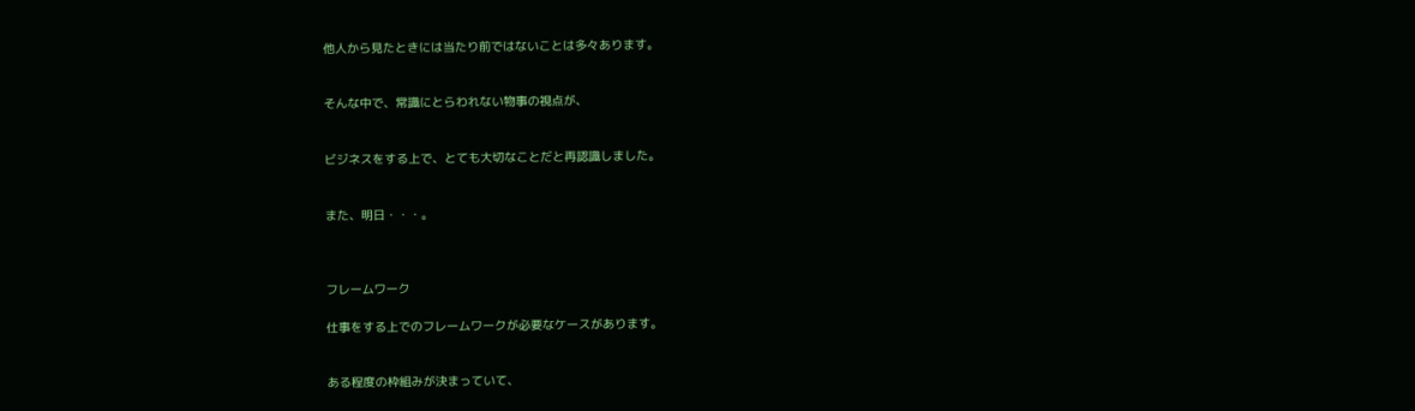他人から見たときには当たり前ではないことは多々あります。


そんな中で、常識にとらわれない物事の視点が、


ビジネスをする上で、とても大切なことだと再認識しました。


また、明日・・・。



フレームワーク

仕事をする上でのフレームワークが必要なケースがあります。


ある程度の枠組みが決まっていて、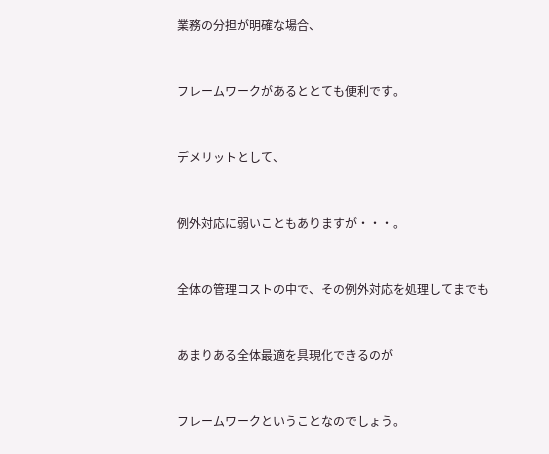業務の分担が明確な場合、


フレームワークがあるととても便利です。


デメリットとして、


例外対応に弱いこともありますが・・・。


全体の管理コストの中で、その例外対応を処理してまでも


あまりある全体最適を具現化できるのが


フレームワークということなのでしょう。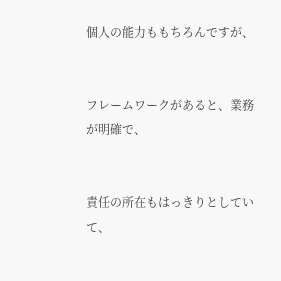個人の能力ももちろんですが、


フレームワークがあると、業務が明確で、


責任の所在もはっきりとしていて、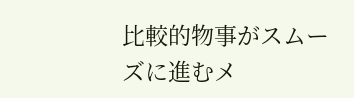比較的物事がスムーズに進むメ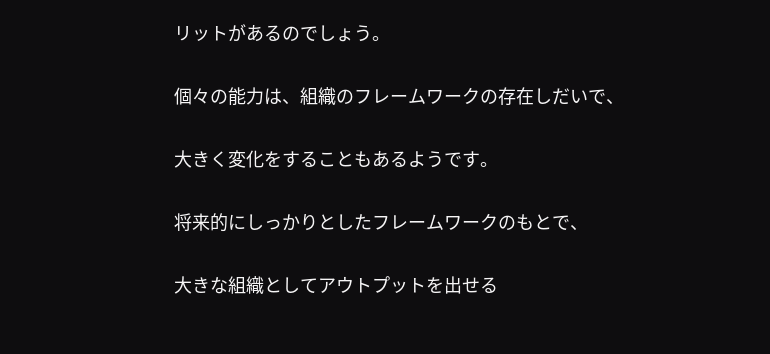リットがあるのでしょう。


個々の能力は、組織のフレームワークの存在しだいで、


大きく変化をすることもあるようです。


将来的にしっかりとしたフレームワークのもとで、


大きな組織としてアウトプットを出せる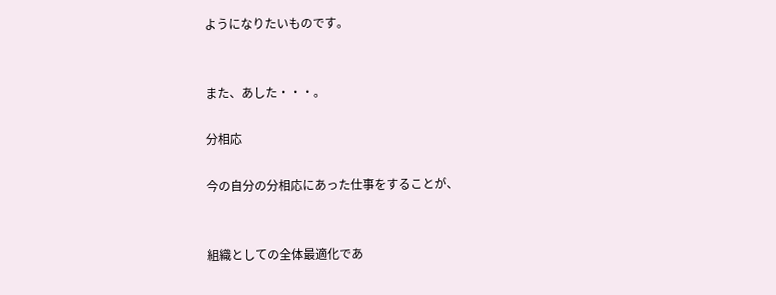ようになりたいものです。


また、あした・・・。

分相応

今の自分の分相応にあった仕事をすることが、


組織としての全体最適化であ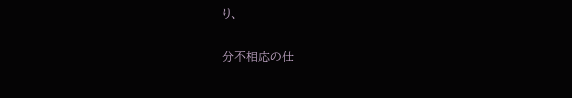り、


分不相応の仕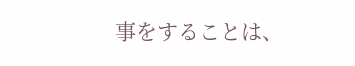事をすることは、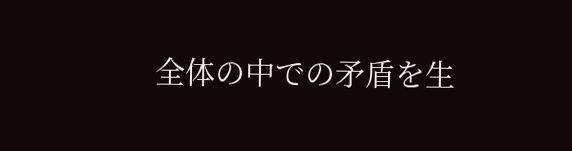全体の中での矛盾を生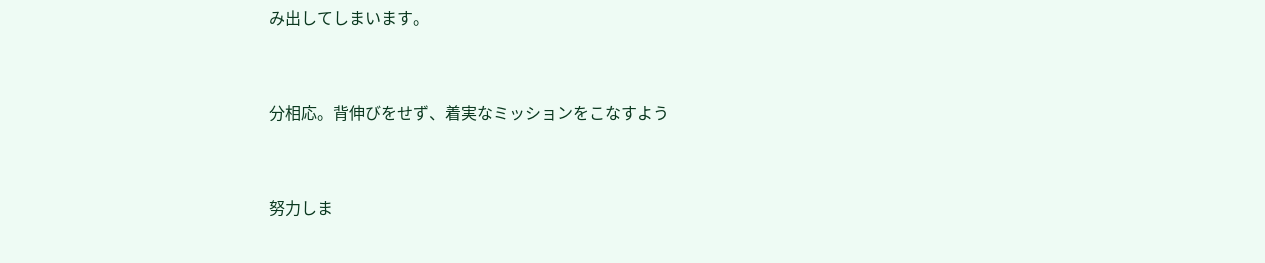み出してしまいます。


分相応。背伸びをせず、着実なミッションをこなすよう


努力しま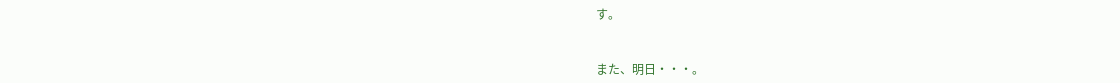す。


また、明日・・・。